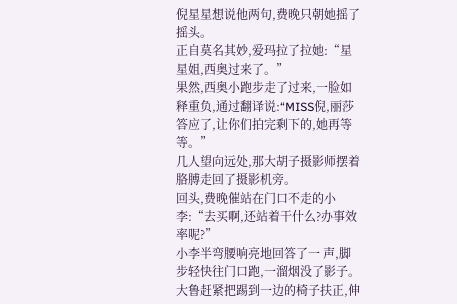倪星星想说他两句,费晚只朝她摇了摇头。
正自莫名其妙,爱玛拉了拉她:“星星姐,西奥过来了。”
果然,西奥小跑步走了过来,一脸如释重负,通过翻译说:“MISS倪,丽莎答应了,让你们拍完剩下的,她再等等。”
几人望向远处,那大胡子摄影师摆着胳膊走回了摄影机旁。
回头,费晚催站在门口不走的小李:“去买啊,还站着干什么?办事效率呢?”
小李半弯腰响亮地回答了一 声,脚步轻快往门口跑,一溜烟没了影子。
大鲁赶紧把踢到一边的椅子扶正,伸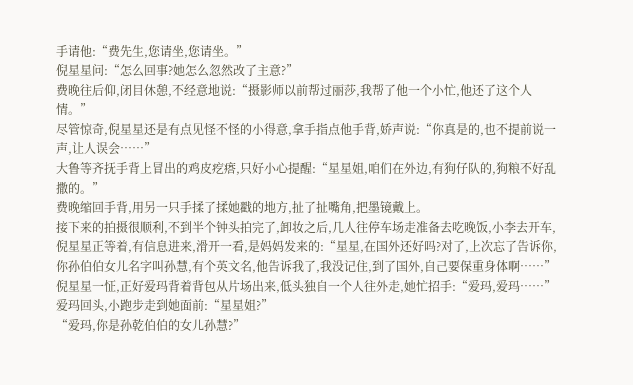手请他:“费先生,您请坐,您请坐。”
倪星星问:“怎么回事?她怎么忽然改了主意?”
费晚往后仰,闭目休憩,不经意地说:“摄影师以前帮过丽莎,我帮了他一个小忙,他还了这个人情。”
尽管惊奇,倪星星还是有点见怪不怪的小得意,拿手指点他手背,娇声说:“你真是的,也不提前说一声,让人误会……”
大鲁等齐抚手背上冒出的鸡皮疙瘩,只好小心提醒:“星星姐,咱们在外边,有狗仔队的,狗粮不好乱撒的。”
费晚缩回手背,用另一只手揉了揉她戳的地方,扯了扯嘴角,把墨镜戴上。
接下来的拍摄很顺利,不到半个钟头拍完了,卸妆之后,几人往停车场走准备去吃晚饭,小李去开车,倪星星正等着,有信息进来,滑开一看,是妈妈发来的:“星星,在国外还好吗?对了,上次忘了告诉你,你孙伯伯女儿名字叫孙慧,有个英文名,他告诉我了,我没记住,到了国外,自己要保重身体啊……”
倪星星一怔,正好爱玛背着背包从片场出来,低头独自一个人往外走,她忙招手:“爱玛,爱玛……”
爱玛回头,小跑步走到她面前:“星星姐?”
“爱玛,你是孙乾伯伯的女儿孙慧?”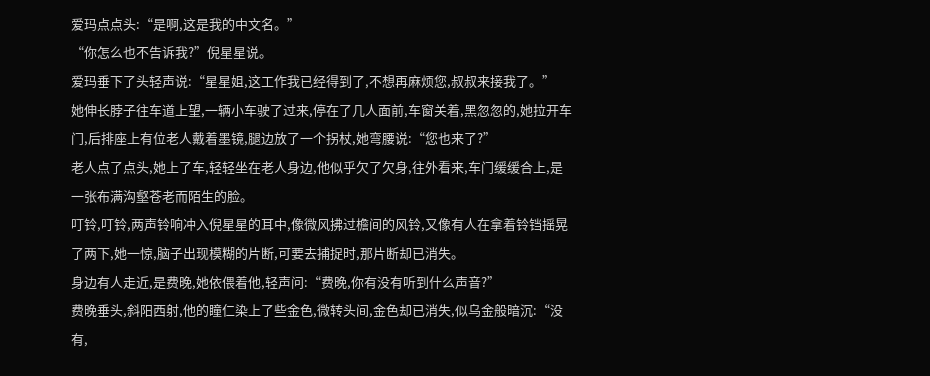爱玛点点头:“是啊,这是我的中文名。”
“你怎么也不告诉我?”倪星星说。
爱玛垂下了头轻声说:“星星姐,这工作我已经得到了,不想再麻烦您,叔叔来接我了。”
她伸长脖子往车道上望,一辆小车驶了过来,停在了几人面前,车窗关着,黑忽忽的,她拉开车门,后排座上有位老人戴着墨镜,腿边放了一个拐杖,她弯腰说:“您也来了?”
老人点了点头,她上了车,轻轻坐在老人身边,他似乎欠了欠身,往外看来,车门缓缓合上,是一张布满沟壑苍老而陌生的脸。
叮铃,叮铃,两声铃响冲入倪星星的耳中,像微风拂过檐间的风铃,又像有人在拿着铃铛摇晃了两下,她一惊,脑子出现模糊的片断,可要去捕捉时,那片断却已消失。
身边有人走近,是费晚,她依偎着他,轻声问:“费晚,你有没有听到什么声音?”
费晚垂头,斜阳西射,他的瞳仁染上了些金色,微转头间,金色却已消失,似乌金般暗沉:“没有,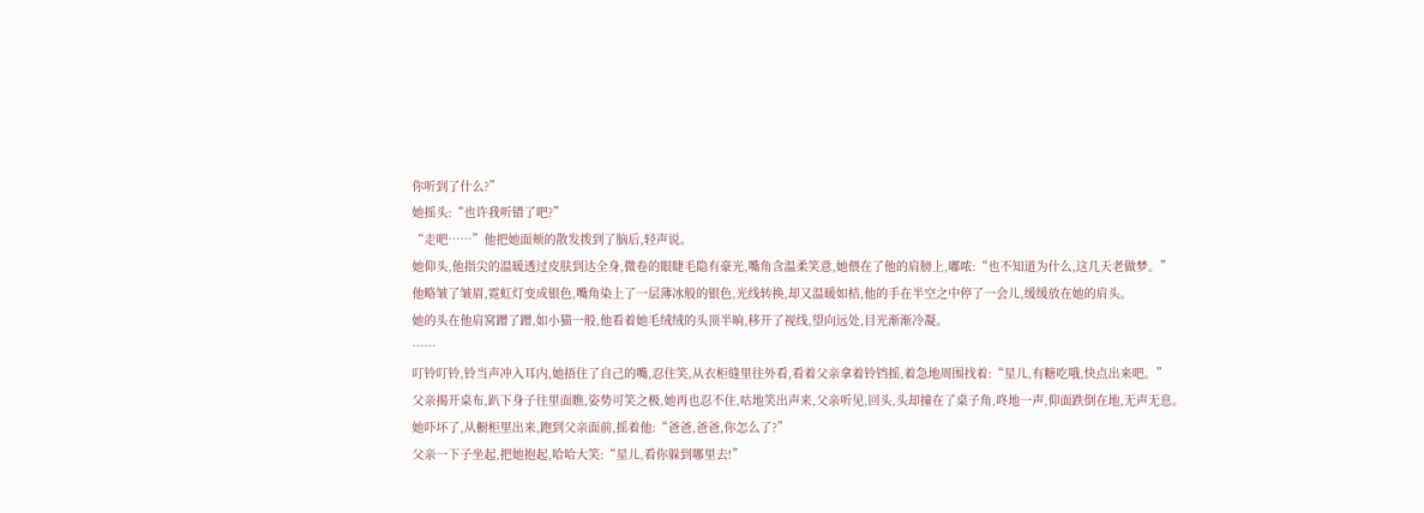你听到了什么?”
她摇头:“也许我听错了吧?”
“走吧……”他把她面颊的散发拨到了脑后,轻声说。
她仰头,他指尖的温暖透过皮肤到达全身,微卷的眼睫毛隐有豪光,嘴角含温柔笑意,她偎在了他的肩膀上,嘟哝:“也不知道为什么,这几天老做梦。”
他略皱了皱眉,霓虹灯变成银色,嘴角染上了一层薄冰般的银色,光线转换,却又温暖如桔,他的手在半空之中停了一会儿,缓缓放在她的肩头。
她的头在他肩窝蹭了蹭,如小猫一般,他看着她毛绒绒的头顶半晌,移开了视线,望向远处,目光渐渐冷凝。
……
叮铃叮铃,铃当声冲入耳内,她捂住了自己的嘴,忍住笑,从衣柜缝里往外看,看着父亲拿着铃铛摇,着急地周围找着:“星儿,有糖吃哦,快点出来吧。”
父亲揭开桌布,趴下身子往里面瞧,姿势可笑之极,她再也忍不住,咕地笑出声来,父亲听见,回头,头却撞在了桌子角,咚地一声,仰面跌倒在地,无声无息。
她吓坏了,从橱柜里出来,跑到父亲面前,摇着他:“爸爸,爸爸,你怎么了?”
父亲一下子坐起,把她抱起,哈哈大笑:“星儿,看你躲到哪里去!”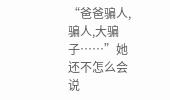“爸爸骗人,骗人,大骗子……”她还不怎么会说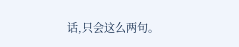话,只会这么两句。